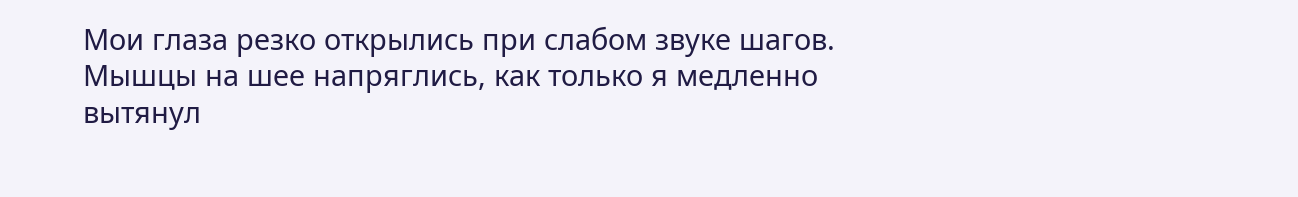Мои глаза резко открылись при слабом звуке шагов. Мышцы на шее напряглись, как только я медленно вытянул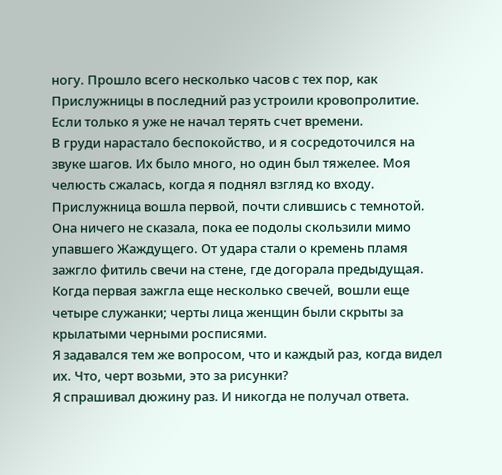ногу. Прошло всего несколько часов с тех пор, как Прислужницы в последний раз устроили кровопролитие. Если только я уже не начал терять счет времени.
В груди нарастало беспокойство, и я сосредоточился на звуке шагов. Их было много, но один был тяжелее. Моя челюсть сжалась, когда я поднял взгляд ко входу.
Прислужница вошла первой, почти слившись с темнотой. Она ничего не сказала, пока ее подолы скользили мимо упавшего Жаждущего. От удара стали о кремень пламя зажгло фитиль свечи на стене, где догорала предыдущая. Когда первая зажгла еще несколько свечей, вошли еще четыре служанки; черты лица женщин были скрыты за крылатыми черными росписями.
Я задавался тем же вопросом, что и каждый раз, когда видел их. Что, черт возьми, это за рисунки?
Я спрашивал дюжину раз. И никогда не получал ответа.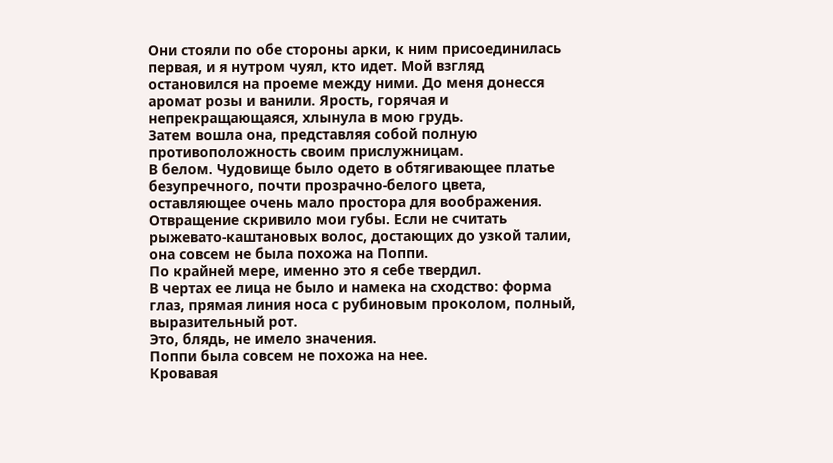Они стояли по обе стороны арки, к ним присоединилась первая, и я нутром чуял, кто идет. Мой взгляд остановился на проеме между ними. До меня донесся аромат розы и ванили. Ярость, горячая и непрекращающаяся, хлынула в мою грудь.
Затем вошла она, представляя собой полную противоположность своим прислужницам.
В белом. Чудовище было одето в обтягивающее платье безупречного, почти прозрачно-белого цвета, оставляющее очень мало простора для воображения. Отвращение скривило мои губы. Если не считать рыжевато-каштановых волос, достающих до узкой талии, она совсем не была похожа на Поппи.
По крайней мере, именно это я себе твердил.
В чертах ее лица не было и намека на сходство: форма глаз, прямая линия носа с рубиновым проколом, полный, выразительный рот.
Это, блядь, не имело значения.
Поппи была совсем не похожа на нее.
Кровавая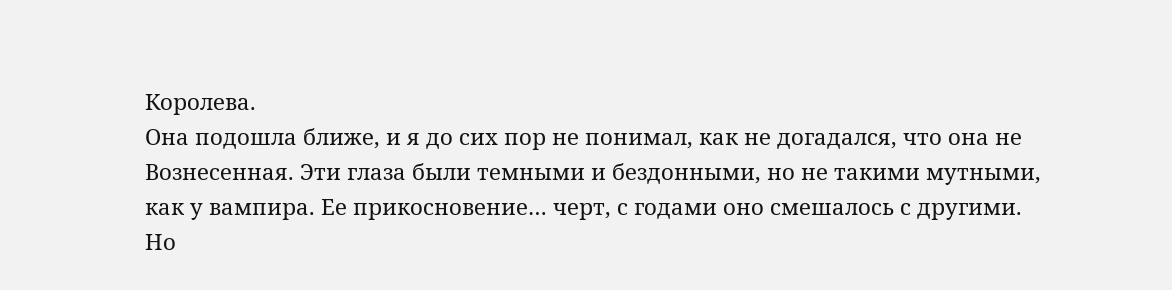Королева.
Она подошла ближе, и я до сих пор не понимал, как не догадался, что она не Вознесенная. Эти глаза были темными и бездонными, но не такими мутными, как у вампира. Ее прикосновение… черт, с годами оно смешалось с другими. Но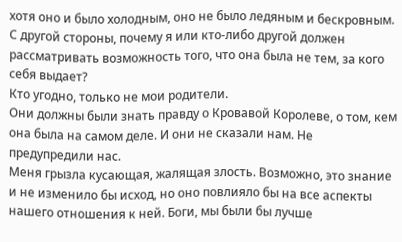хотя оно и было холодным, оно не было ледяным и бескровным. С другой стороны, почему я или кто-либо другой должен рассматривать возможность того, что она была не тем, за кого себя выдает?
Кто угодно, только не мои родители.
Они должны были знать правду о Кровавой Королеве, о том, кем она была на самом деле. И они не сказали нам. Не предупредили нас.
Меня грызла кусающая, жалящая злость. Возможно, это знание и не изменило бы исход, но оно повлияло бы на все аспекты нашего отношения к ней. Боги, мы были бы лучше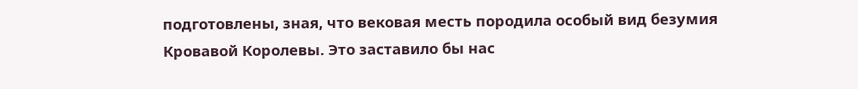подготовлены, зная, что вековая месть породила особый вид безумия Кровавой Королевы. Это заставило бы нас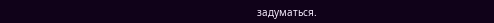задуматься.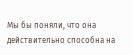Мы бы поняли, что она действительно способна на